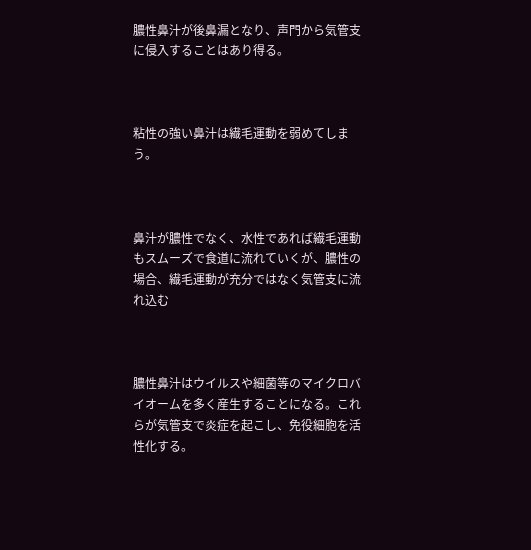膿性鼻汁が後鼻漏となり、声門から気管支に侵入することはあり得る。



粘性の強い鼻汁は繊毛運動を弱めてしまう。



鼻汁が膿性でなく、水性であれば繊毛運動もスムーズで食道に流れていくが、膿性の場合、繊毛運動が充分ではなく気管支に流れ込む



膿性鼻汁はウイルスや細菌等のマイクロバイオームを多く産生することになる。これらが気管支で炎症を起こし、免役細胞を活性化する。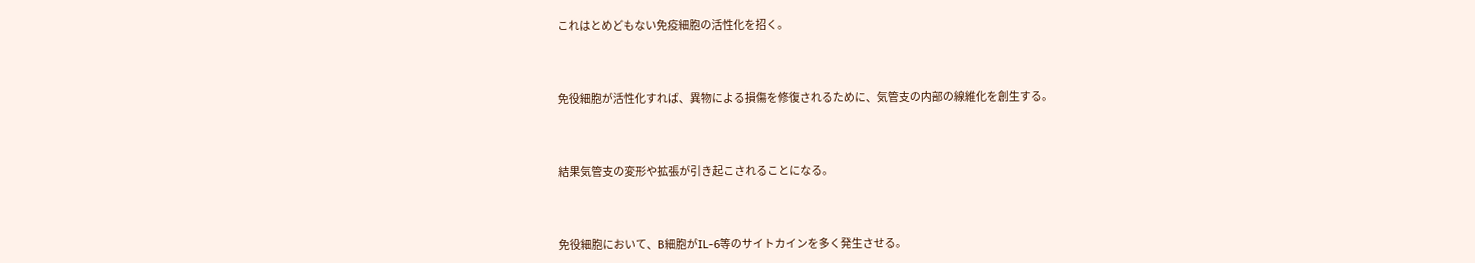これはとめどもない免疫細胞の活性化を招く。



免役細胞が活性化すれば、異物による損傷を修復されるために、気管支の内部の線維化を創生する。



結果気管支の変形や拡張が引き起こされることになる。



免役細胞において、B細胞がIL-6等のサイトカインを多く発生させる。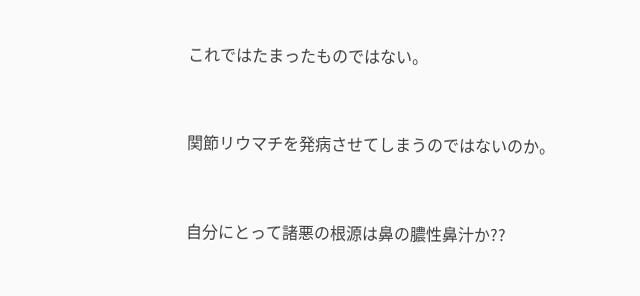これではたまったものではない。



関節リウマチを発病させてしまうのではないのか。



自分にとって諸悪の根源は鼻の膿性鼻汁か??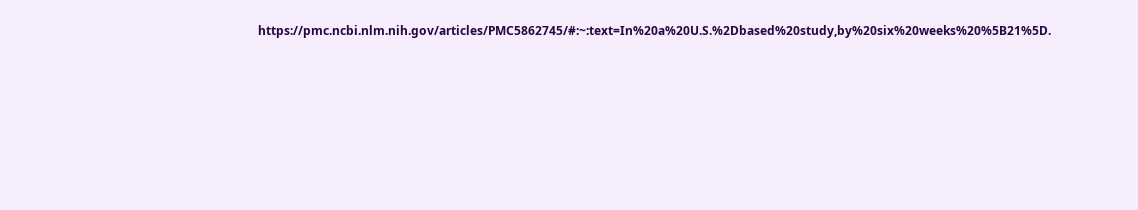https://pmc.ncbi.nlm.nih.gov/articles/PMC5862745/#:~:text=In%20a%20U.S.%2Dbased%20study,by%20six%20weeks%20%5B21%5D.